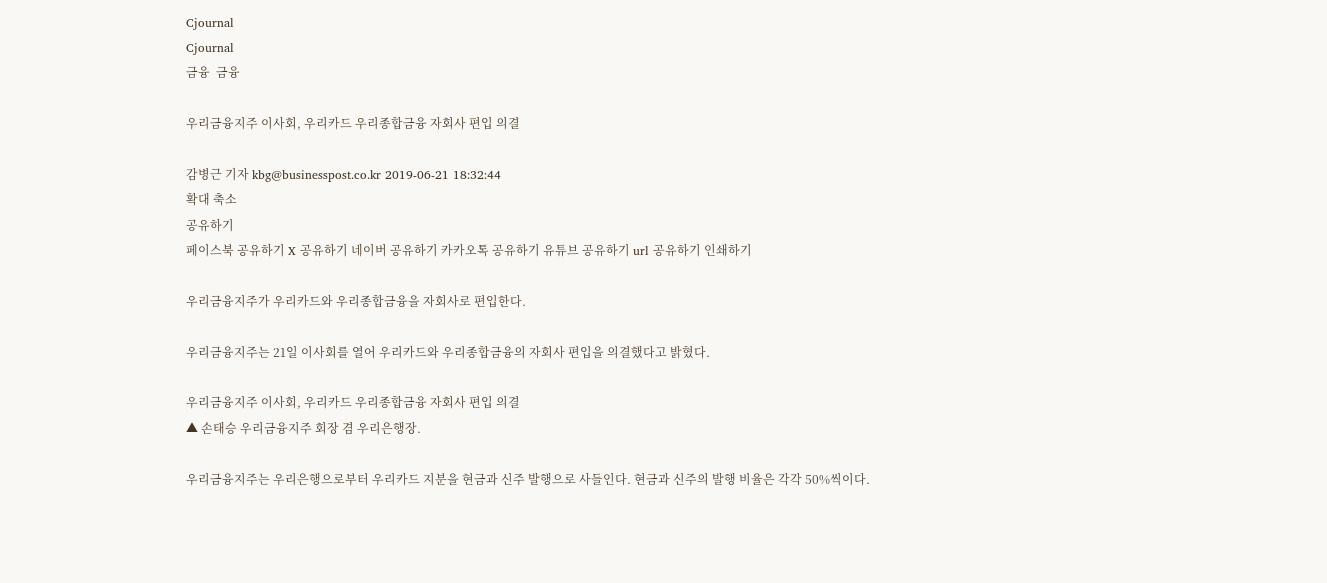Cjournal
Cjournal
금융  금융

우리금융지주 이사회, 우리카드 우리종합금융 자회사 편입 의결

감병근 기자 kbg@businesspost.co.kr 2019-06-21 18:32:44
확대 축소
공유하기
페이스북 공유하기 X 공유하기 네이버 공유하기 카카오톡 공유하기 유튜브 공유하기 url 공유하기 인쇄하기

우리금융지주가 우리카드와 우리종합금융을 자회사로 편입한다.

우리금융지주는 21일 이사회를 열어 우리카드와 우리종합금융의 자회사 편입을 의결했다고 밝혔다.

우리금융지주 이사회, 우리카드 우리종합금융 자회사 편입 의결
▲ 손태승 우리금융지주 회장 겸 우리은행장.

우리금융지주는 우리은행으로부터 우리카드 지분을 현금과 신주 발행으로 사들인다. 현금과 신주의 발행 비율은 각각 50%씩이다.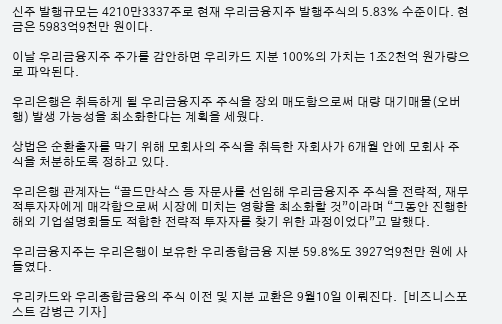신주 발행규모는 4210만3337주로 현재 우리금융지주 발행주식의 5.83% 수준이다. 현금은 5983억9천만 원이다.

이날 우리금융지주 주가를 감안하면 우리카드 지분 100%의 가치는 1조2천억 원가량으로 파악된다.

우리은행은 취득하게 될 우리금융지주 주식을 장외 매도함으로써 대량 대기매물(오버행) 발생 가능성을 최소화한다는 계획을 세웠다.

상법은 순환출자를 막기 위해 모회사의 주식을 취득한 자회사가 6개월 안에 모회사 주식을 처분하도록 정하고 있다.

우리은행 관계자는 “골드만삭스 등 자문사를 선임해 우리금융지주 주식을 전략적, 재무적투자자에게 매각함으로써 시장에 미치는 영향을 최소화할 것”이라며 “그동안 진행한 해외 기업설명회들도 적합한 전략적 투자자를 찾기 위한 과정이었다”고 말했다.

우리금융지주는 우리은행이 보유한 우리종합금융 지분 59.8%도 3927억9천만 원에 사들였다.

우리카드와 우리종합금융의 주식 이전 및 지분 교환은 9월10일 이뤄진다.  [비즈니스포스트 감병근 기자]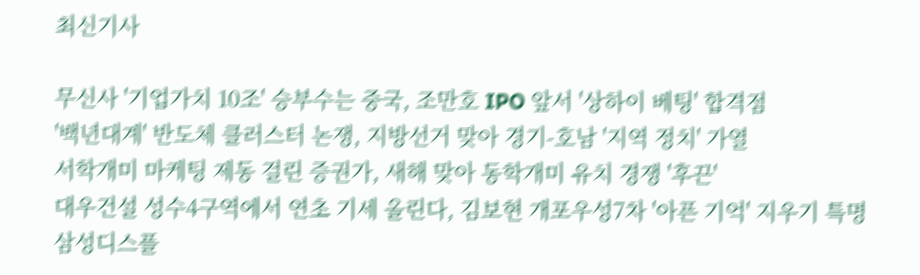최신기사

무신사 '기업가치 10조' 승부수는 중국, 조만호 IPO 앞서 '상하이 베팅' 합격점
'백년대계' 반도체 클러스터 논쟁, 지방선거 맞아 경기-호남 '지역 정치' 가열
서학개미 마케팅 제동 걸린 증권가, 새해 맞아 동학개미 유치 경쟁 '후끈'
대우건설 성수4구역에서 연초 기세 올린다, 김보현 개포우성7차 '아픈 기억' 지우기 특명
삼성디스플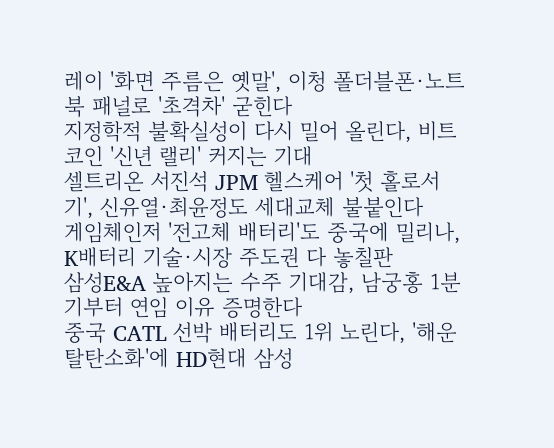레이 '화면 주름은 옛말', 이청 폴더블폰·노트북 패널로 '초격차' 굳힌다
지정학적 불확실성이 다시 밀어 올린다, 비트코인 '신년 랠리' 커지는 기대
셀트리온 서진석 JPM 헬스케어 '첫 홀로서기', 신유열·최윤정도 세대교체 불붙인다
게임체인저 '전고체 배터리'도 중국에 밀리나, K배터리 기술·시장 주도권 다 놓칠판
삼성E&A 높아지는 수주 기대감, 남궁홍 1분기부터 연임 이유 증명한다
중국 CATL 선박 배터리도 1위 노린다, '해운 탈탄소화'에 HD현대 삼성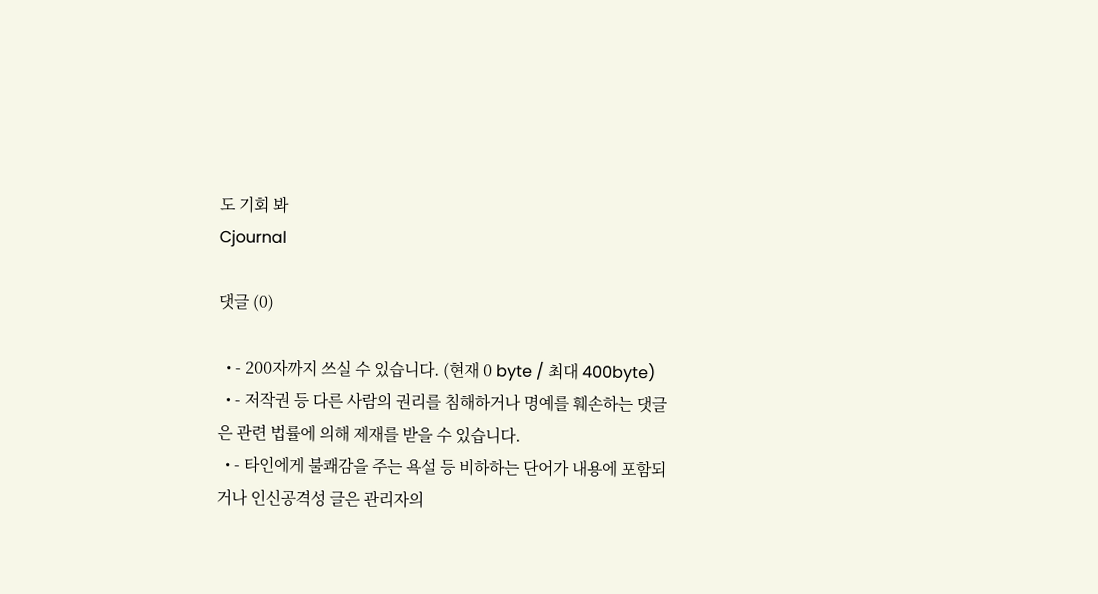도 기회 봐
Cjournal

댓글 (0)

  • - 200자까지 쓰실 수 있습니다. (현재 0 byte / 최대 400byte)
  • - 저작권 등 다른 사람의 권리를 침해하거나 명예를 훼손하는 댓글은 관련 법률에 의해 제재를 받을 수 있습니다.
  • - 타인에게 불쾌감을 주는 욕설 등 비하하는 단어가 내용에 포함되거나 인신공격성 글은 관리자의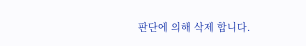판단에 의해 삭제 합니다.